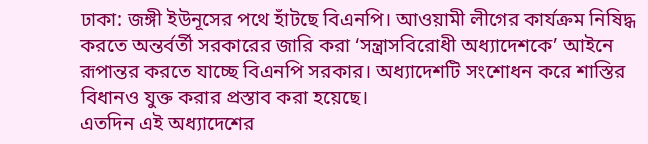ঢাকা: জঙ্গী ইউনূসের পথে হাঁটছে বিএনপি। আওয়ামী লীগের কার্যক্রম নিষিদ্ধ করতে অন্তর্বর্তী সরকারের জারি করা ‘সন্ত্রাসবিরোধী অধ্যাদেশকে’ আইনে রূপান্তর করতে যাচ্ছে বিএনপি সরকার। অধ্যাদেশটি সংশোধন করে শাস্তির বিধানও যুক্ত করার প্রস্তাব করা হয়েছে।
এতদিন এই অধ্যাদেশের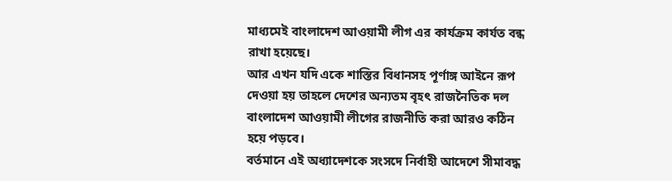মাধ্যমেই বাংলাদেশ আওয়ামী লীগ এর কার্যক্রম কার্যত বন্ধ রাখা হয়েছে।
আর এখন যদি একে শাস্তির বিধানসহ পূর্ণাঙ্গ আইনে রূপ দেওয়া হয় তাহলে দেশের অন্যতম বৃহৎ রাজনৈতিক দল বাংলাদেশ আওয়ামী লীগের রাজনীতি করা আরও কঠিন হয়ে পড়বে।
বর্তমানে এই অধ্যাদেশকে সংসদে নির্বাহী আদেশে সীমাবদ্ধ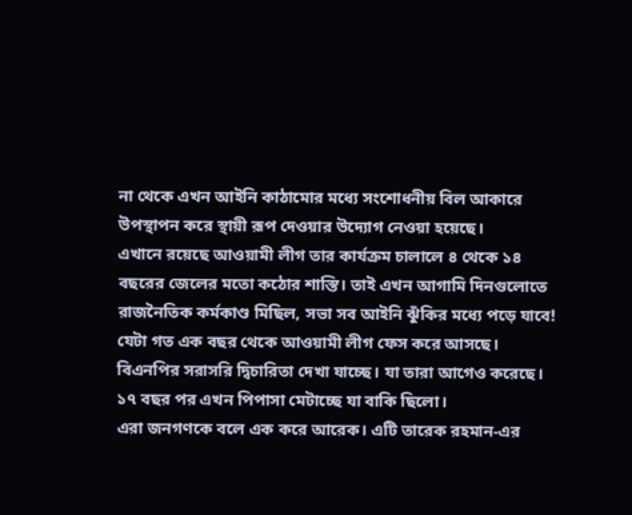না থেকে এখন আইনি কাঠামোর মধ্যে সংশোধনীয় বিল আকারে উপস্থাপন করে স্থায়ী রূপ দেওয়ার উদ্যোগ নেওয়া হয়েছে।
এখানে রয়েছে আওয়ামী লীগ তার কার্যক্রম চালালে ৪ থেকে ১৪ বছরের জেলের মতো কঠোর শাস্তি। তাই এখন আগামি দিনগুলোতে রাজনৈতিক কর্মকাণ্ড মিছিল, সভা সব আইনি ঝুঁকির মধ্যে পড়ে যাবে! যেটা গত এক বছর থেকে আওয়ামী লীগ ফেস করে আসছে।
বিএনপির সরাসরি দ্বিচারিতা দেখা যাচ্ছে। যা তারা আগেও করেছে। ১৭ বছর পর এখন পিপাসা মেটাচ্ছে যা বাকি ছিলো।
এরা জনগণকে বলে এক করে আরেক। এটি তারেক রহমান-এর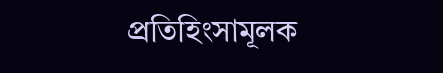প্রতিহিংসামূলক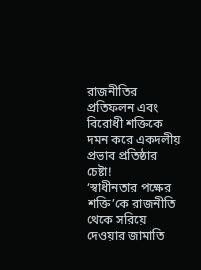রাজনীতির প্রতিফলন এবং বিরোধী শক্তিকে দমন করে একদলীয় প্রভাব প্রতিষ্ঠার চেষ্টা!
‘স্বাধীনতার পক্ষের শক্তি’কে রাজনীতি থেকে সরিয়ে দেওয়ার জামাতি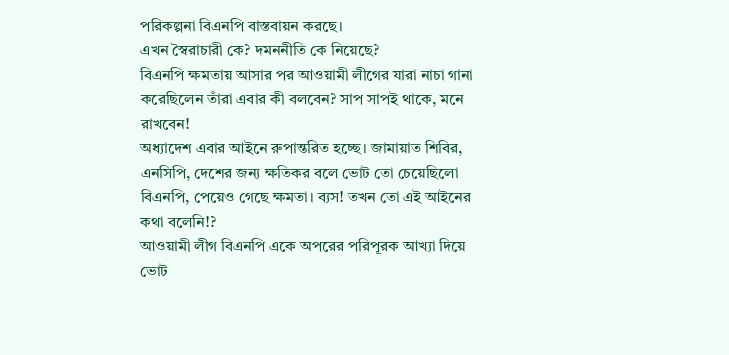পরিকল্পনা বিএনপি বাস্তবায়ন করছে।
এখন স্বৈরাচারী কে? দমননীতি কে নিয়েছে?
বিএনপি ক্ষমতায় আসার পর আওয়ামী লীগের যারা নাচা গানা করেছিলেন তাঁরা এবার কী বলবেন? সাপ সাপই থাকে, মনে রাখবেন!
অধ্যাদেশ এবার আইনে রুপান্তরিত হচ্ছে। জামায়াত শিবির, এনসিপি, দেশের জন্য ক্ষতিকর বলে ভোট তো চেয়েছিলো বিএনপি, পেয়েও গেছে ক্ষমতা। ব্যস! তখন তো এই আইনের কথা বলেনি!?
আওয়ামী লীগ বিএনপি একে অপরের পরিপূরক আখ্যা দিয়ে ভোট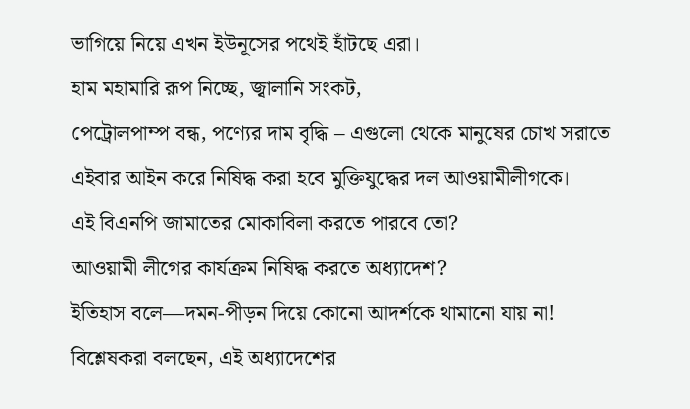ভাগিয়ে নিয়ে এখন ইউনূসের পথেই হাঁটছে এরা।
হাম মহামারি রূপ নিচ্ছে, জ্বালানি সংকট,
পেট্রোলপাম্প বন্ধ, পণ্যের দাম বৃদ্ধি – এগুলো থেকে মানুষের চোখ সরাতে এইবার আইন করে নিষিদ্ধ করা হবে মুক্তিযুদ্ধের দল আওয়ামীলীগকে।
এই বিএনপি জামাতের মোকাবিলা করতে পারবে তো?
আওয়ামী লীগের কার্যক্রম নিষিদ্ধ করতে অধ্যাদেশ?
ইতিহাস বলে—দমন-পীড়ন দিয়ে কোনো আদর্শকে থামানো যায় না!
বিশ্লেষকরা বলছেন, এই অধ্যাদেশের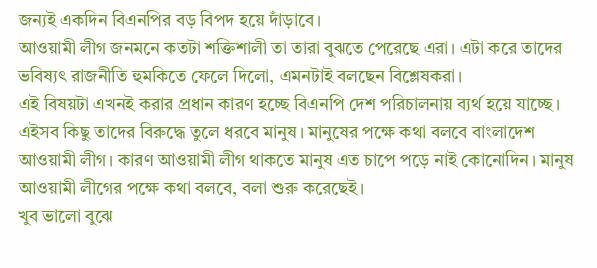জন্যই একদিন বিএনপির বড় বিপদ হয়ে দাঁড়াবে।
আওয়ামী লীগ জনমনে কতটা শক্তিশালী তা তারা বুঝতে পেরেছে এরা। এটা করে তাদের ভবিষ্যৎ রাজনীতি হুমকিতে ফেলে দিলো, এমনটাই বলছেন বিশ্লেষকরা।
এই বিষয়টা এখনই করার প্রধান কারণ হচ্ছে বিএনপি দেশ পরিচালনায় ব্যর্থ হয়ে যাচ্ছে।
এইসব কিছু তাদের বিরুদ্ধে তুলে ধরবে মানুষ। মানুষের পক্ষে কথা বলবে বাংলাদেশ আওয়ামী লীগ। কারণ আওয়ামী লীগ থাকতে মানুষ এত চাপে পড়ে নাই কোনোদিন। মানুষ আওয়ামী লীগের পক্ষে কথা বলবে, বলা শুরু করেছেই।
খুব ভালো বুঝে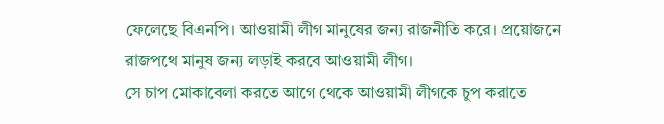ফেলেছে বিএনপি। আওয়ামী লীগ মানুষের জন্য রাজনীতি করে। প্রয়োজনে রাজপথে মানুষ জন্য লড়াই করবে আওয়ামী লীগ।
সে চাপ মোকাবেলা করতে আগে থেকে আওয়ামী লীগকে চুপ করাতে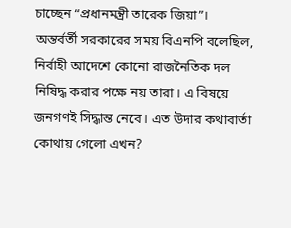চাচ্ছেন “প্রধানমন্ত্রী তারেক জিয়া”।
অন্তর্বর্তী সরকারের সময় বিএনপি বলেছিল, নির্বাহী আদেশে কোনো রাজনৈতিক দল নিষিদ্ধ করার পক্ষে নয় তারা। এ বিষয়ে জনগণই সিদ্ধান্ত নেবে। এত উদার কথাবার্তা কোথায় গেলো এখন?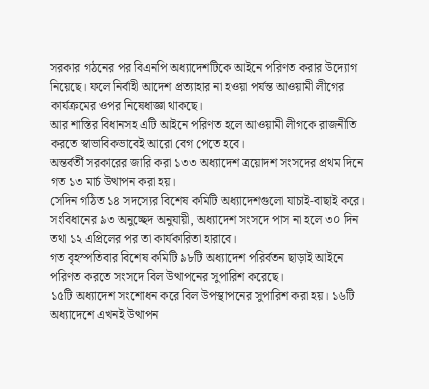সরকার গঠনের পর বিএনপি অধ্যাদেশটিকে আইনে পরিণত করার উদ্যোগ নিয়েছে। ফলে নির্বাহী আদেশ প্রত্যাহার না হওয়া পর্যন্ত আওয়ামী লীগের কার্যক্রমের ওপর নিষেধাজ্ঞা থাকছে।
আর শাস্তির বিধানসহ এটি আইনে পরিণত হলে আওয়ামী লীগকে রাজনীতি করতে স্বাভাবিকভাবেই আরো বেগ পেতে হবে।
অন্তর্বর্তী সরকারের জারি করা ১৩৩ অধ্যাদেশ ত্রয়োদশ সংসদের প্রথম দিনে গত ১৩ মার্চ উত্থাপন করা হয়।
সেদিন গঠিত ১৪ সদস্যের বিশেষ কমিটি অধ্যাদেশগুলো যাচাই-বাছাই করে।
সংবিধানের ৯৩ অনুচ্ছেদ অনুযায়ী, অধ্যাদেশ সংসদে পাস না হলে ৩০ দিন তথা ১২ এপ্রিলের পর তা কার্যকারিতা হারাবে।
গত বৃহস্পতিবার বিশেষ কমিটি ৯৮টি অধ্যাদেশ পরির্বতন ছাড়াই আইনে পরিণত করতে সংসদে বিল উত্থাপনের সুপারিশ করেছে।
১৫টি অধ্যাদেশ সংশোধন করে বিল উপস্থাপনের সুপারিশ করা হয়। ১৬টি অধ্যাদেশে এখনই উত্থাপন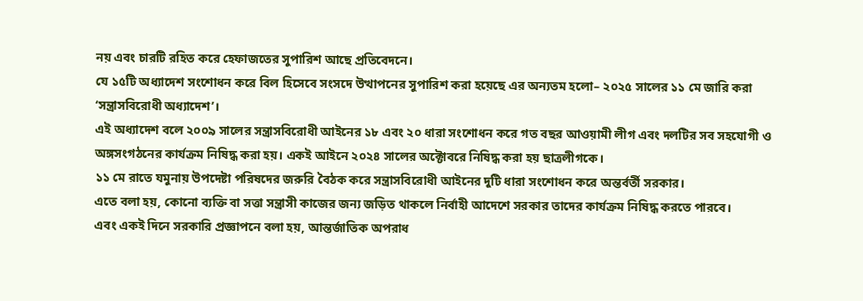নয় এবং চারটি রহিত করে হেফাজতের সুপারিশ আছে প্রতিবেদনে।
যে ১৫টি অধ্যাদেশ সংশোধন করে বিল হিসেবে সংসদে উত্থাপনের সুপারিশ করা হয়েছে এর অন্যতম হলো– ২০২৫ সালের ১১ মে জারি করা ‘সন্ত্রাসবিরোধী অধ্যাদেশ’।
এই অধ্যাদেশ বলে ২০০৯ সালের সন্ত্রাসবিরোধী আইনের ১৮ এবং ২০ ধারা সংশোধন করে গত বছর আওয়ামী লীগ এবং দলটির সব সহযোগী ও অঙ্গসংগঠনের কার্যক্রম নিষিদ্ধ করা হয়। একই আইনে ২০২৪ সালের অক্টোবরে নিষিদ্ধ করা হয় ছাত্রলীগকে।
১১ মে রাতে যমুনায় উপদেষ্টা পরিষদের জরুরি বৈঠক করে সন্ত্রাসবিরোধী আইনের দুটি ধারা সংশোধন করে অন্তর্বর্তী সরকার।
এতে বলা হয়, কোনো ব্যক্তি বা সত্তা সন্ত্রাসী কাজের জন্য জড়িত থাকলে নির্বাহী আদেশে সরকার তাদের কার্যক্রম নিষিদ্ধ করতে পারবে।
এবং একই দিনে সরকারি প্রজ্ঞাপনে বলা হয়, আন্তর্জাতিক অপরাধ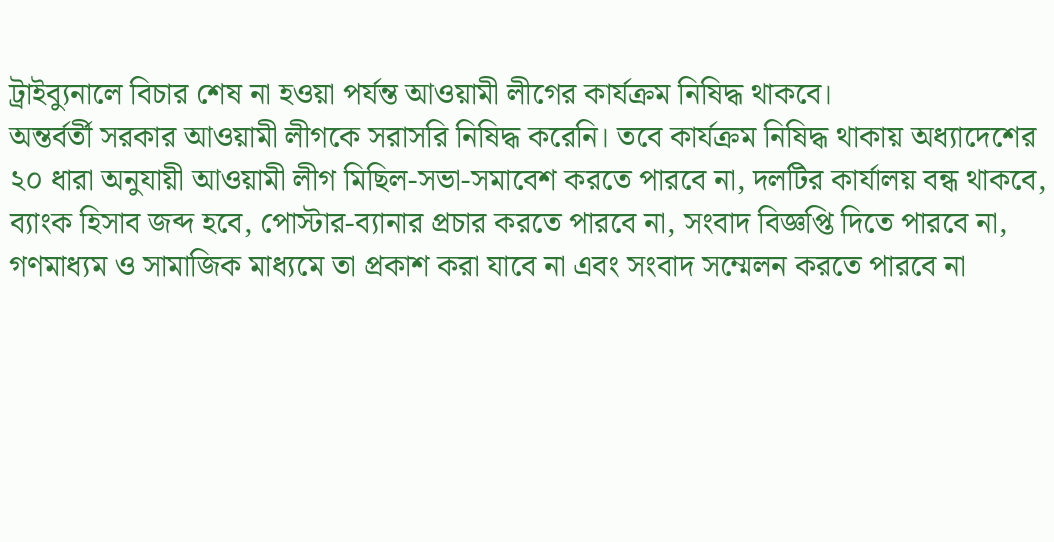ট্রাইব্যুনালে বিচার শেষ না হওয়া পর্যন্ত আওয়ামী লীগের কার্যক্রম নিষিদ্ধ থাকবে।
অন্তর্বর্তী সরকার আওয়ামী লীগকে সরাসরি নিষিদ্ধ করেনি। তবে কার্যক্রম নিষিদ্ধ থাকায় অধ্যাদেশের ২০ ধারা অনুযায়ী আওয়ামী লীগ মিছিল-সভা-সমাবেশ করতে পারবে না, দলটির কার্যালয় বন্ধ থাকবে, ব্যাংক হিসাব জব্দ হবে, পোস্টার-ব্যানার প্রচার করতে পারবে না, সংবাদ বিজ্ঞপ্তি দিতে পারবে না, গণমাধ্যম ও সামাজিক মাধ্যমে তা প্রকাশ করা যাবে না এবং সংবাদ সম্মেলন করতে পারবে না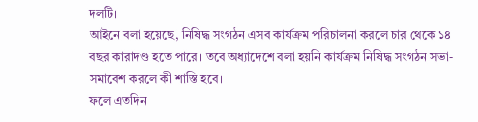দলটি।
আইনে বলা হয়েছে, নিষিদ্ধ সংগঠন এসব কার্যক্রম পরিচালনা করলে চার থেকে ১৪ বছর কারাদণ্ড হতে পারে। তবে অধ্যাদেশে বলা হয়নি কার্যক্রম নিষিদ্ধ সংগঠন সভা-সমাবেশ করলে কী শাস্তি হবে।
ফলে এতদিন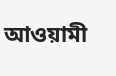আওয়ামী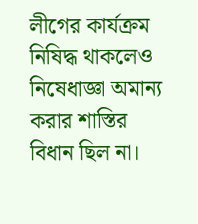লীগের কার্যক্রম নিষিদ্ধ থাকলেও নিষেধাজ্ঞা অমান্য করার শাস্তির বিধান ছিল না।